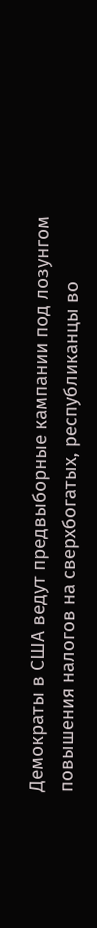Демократы в США ведут предвыборные кампании под лозунгом повышения налогов на сверхбогатых, республиканцы во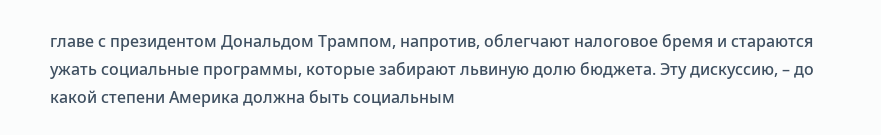главе с президентом Дональдом Трампом, напротив, облегчают налоговое бремя и стараются ужать социальные программы, которые забирают львиную долю бюджета. Эту дискуссию, – до какой степени Америка должна быть социальным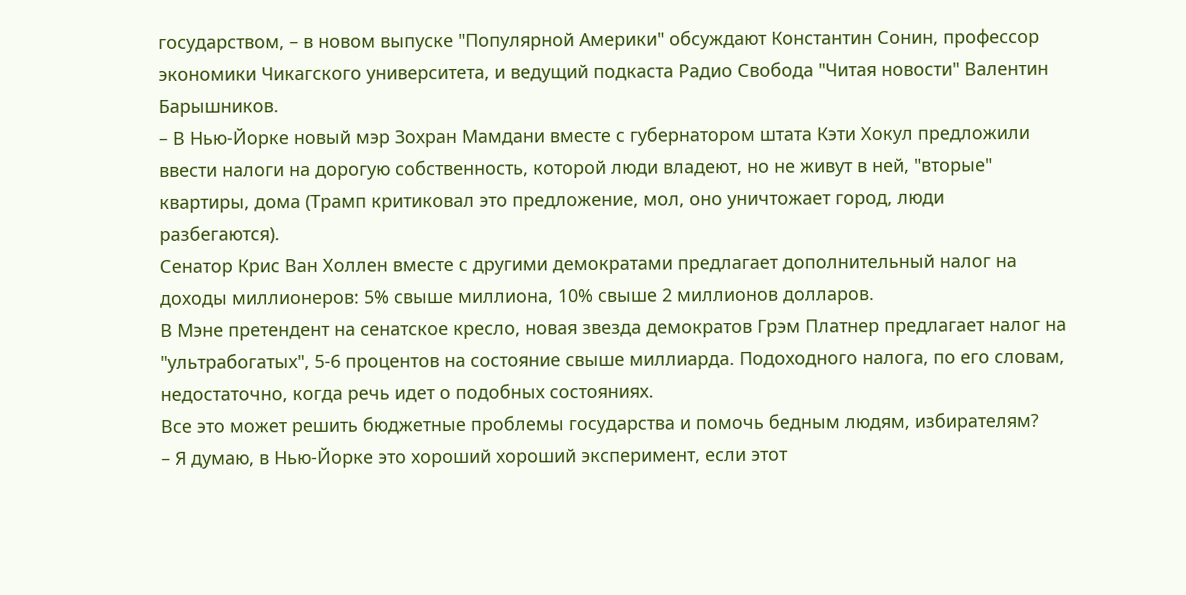государством, – в новом выпуске "Популярной Америки" обсуждают Константин Сонин, профессор экономики Чикагского университета, и ведущий подкаста Радио Свобода "Читая новости" Валентин Барышников.
– В Нью-Йорке новый мэр Зохран Мамдани вместе с губернатором штата Кэти Хокул предложили ввести налоги на дорогую собственность, которой люди владеют, но не живут в ней, "вторые" квартиры, дома (Трамп критиковал это предложение, мол, оно уничтожает город, люди разбегаются).
Сенатор Крис Ван Холлен вместе с другими демократами предлагает дополнительный налог на доходы миллионеров: 5% свыше миллиона, 10% свыше 2 миллионов долларов.
В Мэне претендент на сенатское кресло, новая звезда демократов Грэм Платнер предлагает налог на "ультрабогатых", 5-6 процентов на состояние свыше миллиарда. Подоходного налога, по его словам, недостаточно, когда речь идет о подобных состояниях.
Все это может решить бюджетные проблемы государства и помочь бедным людям, избирателям?
– Я думаю, в Нью-Йорке это хороший хороший эксперимент, если этот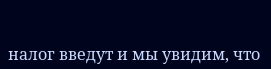налог введут и мы увидим, что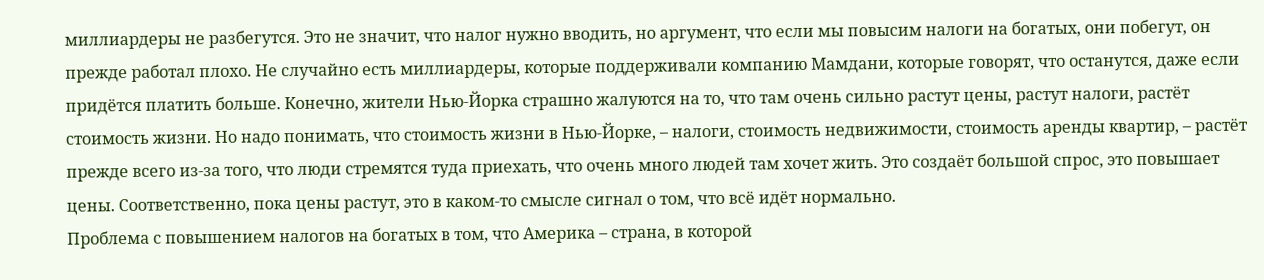миллиардеры не разбегутся. Это не значит, что налог нужно вводить, но аргумент, что если мы повысим налоги на богатых, они побегут, он прежде работал плохо. Не случайно есть миллиардеры, которые поддерживали компанию Мамдани, которые говорят, что останутся, даже если придётся платить больше. Конечно, жители Нью-Йорка страшно жалуются на то, что там очень сильно растут цены, растут налоги, растёт стоимость жизни. Но надо понимать, что стоимость жизни в Нью-Йорке, – налоги, стоимость недвижимости, стоимость аренды квартир, – растёт прежде всего из-за того, что люди стремятся туда приехать, что очень много людей там хочет жить. Это создаёт большой спрос, это повышает цены. Соответственно, пока цены растут, это в каком-то смысле сигнал о том, что всё идёт нормально.
Проблема с повышением налогов на богатых в том, что Америка – страна, в которой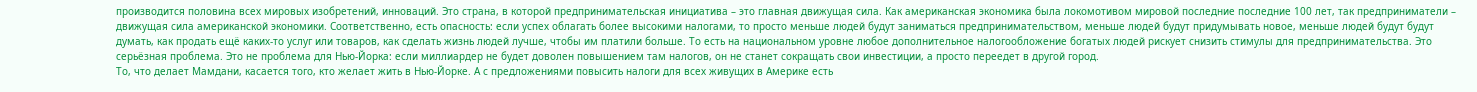производится половина всех мировых изобретений, инноваций. Это страна, в которой предпринимательская инициатива – это главная движущая сила. Как американская экономика была локомотивом мировой последние последние 100 лет, так предприниматели – движущая сила американской экономики. Соответственно, есть опасность: если успех облагать более высокими налогами, то просто меньше людей будут заниматься предпринимательством, меньше людей будут придумывать новое, меньше людей будут будут думать, как продать ещё каких-то услуг или товаров, как сделать жизнь людей лучше, чтобы им платили больше. То есть на национальном уровне любое дополнительное налогообложение богатых людей рискует снизить стимулы для предпринимательства. Это серьёзная проблема. Это не проблема для Нью-Йорка: если миллиардер не будет доволен повышением там налогов, он не станет сокращать свои инвестиции, а просто переедет в другой город.
То, что делает Мамдани, касается того, кто желает жить в Нью-Йорке. А с предложениями повысить налоги для всех живущих в Америке есть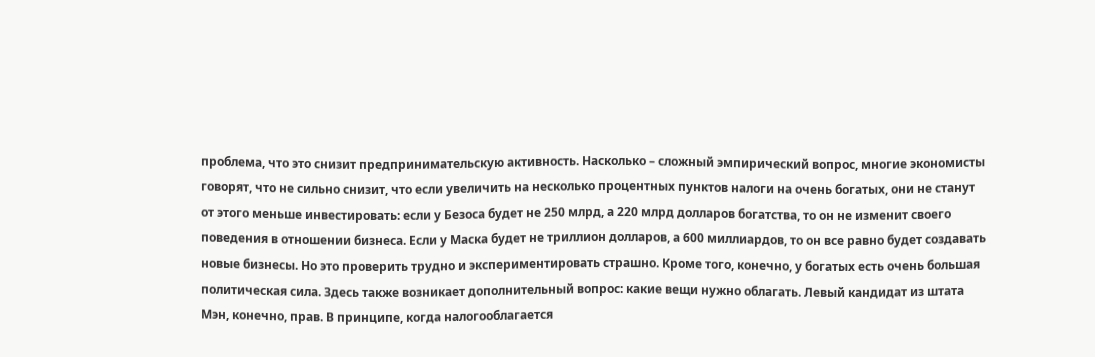проблема, что это снизит предпринимательскую активность. Насколько – сложный эмпирический вопрос, многие экономисты говорят, что не сильно снизит, что если увеличить на несколько процентных пунктов налоги на очень богатых, они не станут от этого меньше инвестировать: если у Безоса будет не 250 млрд, а 220 млрд долларов богатства, то он не изменит своего поведения в отношении бизнеса. Если у Маска будет не триллион долларов, а 600 миллиардов, то он все равно будет создавать новые бизнесы. Но это проверить трудно и экспериментировать страшно. Кроме того, конечно, у богатых есть очень большая политическая сила. Здесь также возникает дополнительный вопрос: какие вещи нужно облагать. Левый кандидат из штата Мэн, конечно, прав. В принципе, когда налогооблагается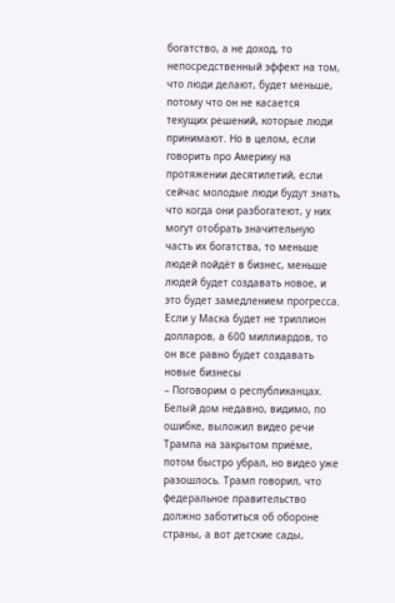богатство, а не доход, то непосредственный эффект на том, что люди делают, будет меньше, потому что он не касается текущих решений, которые люди принимают. Но в целом, если говорить про Америку на протяжении десятилетий, если сейчас молодые люди будут знать, что когда они разбогатеют, у них могут отобрать значительную часть их богатства, то меньше людей пойдёт в бизнес, меньше людей будет создавать новое, и это будет замедлением прогресса.
Если у Маска будет не триллион долларов, а 600 миллиардов, то он все равно будет создавать новые бизнесы
– Поговорим о республиканцах. Белый дом недавно, видимо, по ошибке, выложил видео речи Трампа на закрытом приёме, потом быстро убрал, но видео уже разошлось. Трамп говорил, что федеральное правительство должно заботиться об обороне страны, а вот детские сады,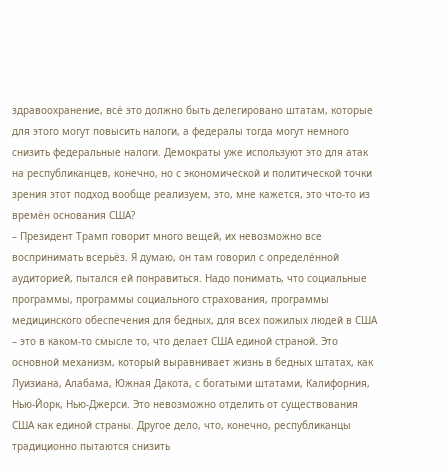здравоохранение, всё это должно быть делегировано штатам, которые для этого могут повысить налоги, а федералы тогда могут немного снизить федеральные налоги. Демократы уже используют это для атак на республиканцев, конечно, но с экономической и политической точки зрения этот подход вообще реализуем, это, мне кажется, это что-то из времён основания США?
– Президент Трамп говорит много вещей, их невозможно все воспринимать всерьёз. Я думаю, он там говорил с определённой аудиторией, пытался ей понравиться. Надо понимать, что социальные программы, программы социального страхования, программы медицинского обеспечения для бедных, для всех пожилых людей в США – это в каком-то смысле то, что делает США единой страной. Это основной механизм, который выравнивает жизнь в бедных штатах, как Луизиана, Алабама, Южная Дакота, с богатыми штатами, Калифорния, Нью-Йорк, Нью-Джерси. Это невозможно отделить от существования США как единой страны. Другое дело, что, конечно, республиканцы традиционно пытаются снизить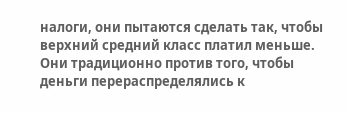налоги, они пытаются сделать так, чтобы верхний средний класс платил меньше. Они традиционно против того, чтобы деньги перераспределялись к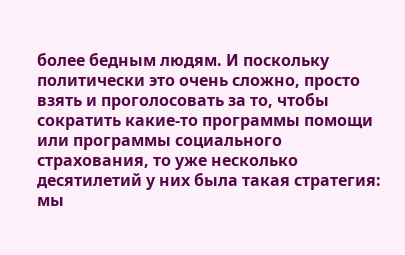более бедным людям. И поскольку политически это очень сложно, просто взять и проголосовать за то, чтобы сократить какие-то программы помощи или программы социального страхования, то уже несколько десятилетий у них была такая стратегия: мы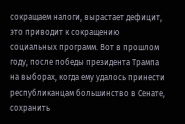сокращаем налоги, вырастает дефицит, это приводит к сокращению социальных программ. Вот в прошлом году, после победы президента Трампа на выборах, когда ему удалось принести республиканцам большинство в Сенате, сохранить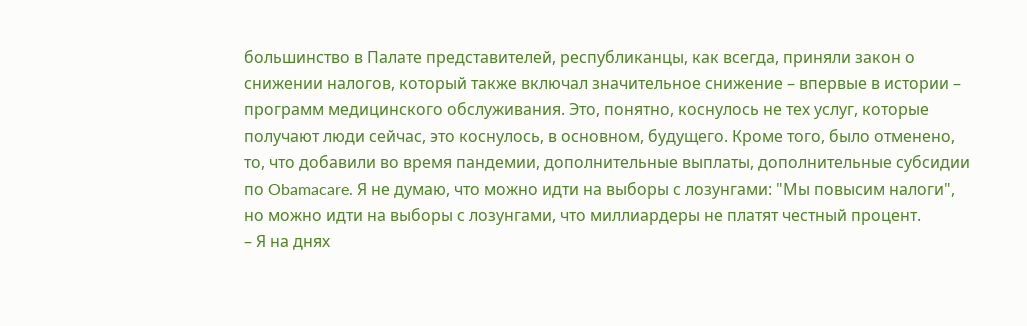большинство в Палате представителей, республиканцы, как всегда, приняли закон о снижении налогов, который также включал значительное снижение – впервые в истории – программ медицинского обслуживания. Это, понятно, коснулось не тех услуг, которые получают люди сейчас, это коснулось, в основном, будущего. Кроме того, было отменено, то, что добавили во время пандемии, дополнительные выплаты, дополнительные субсидии по Obamacare. Я не думаю, что можно идти на выборы с лозунгами: "Мы повысим налоги", но можно идти на выборы с лозунгами, что миллиардеры не платят честный процент.
– Я на днях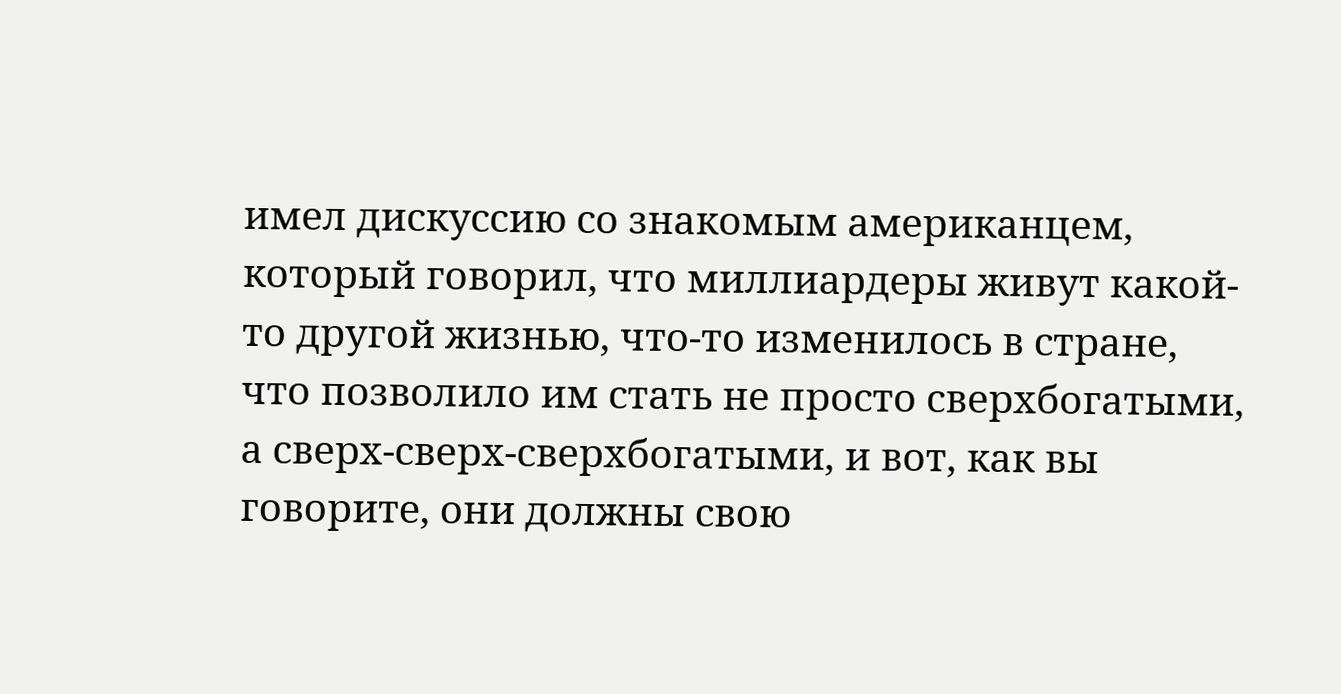имел дискуссию со знакомым американцем, который говорил, что миллиардеры живут какой-то другой жизнью, что-то изменилось в стране, что позволило им стать не просто сверхбогатыми, а сверх-сверх-сверхбогатыми, и вот, как вы говорите, они должны свою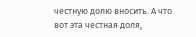честную долю вносить. А что вот эта честная доля,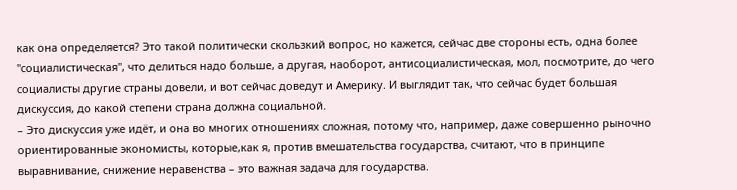как она определяется? Это такой политически скользкий вопрос, но кажется, сейчас две стороны есть, одна более "социалистическая", что делиться надо больше, а другая, наоборот, антисоциалистическая, мол, посмотрите, до чего социалисты другие страны довели, и вот сейчас доведут и Америку. И выглядит так, что сейчас будет большая дискуссия, до какой степени страна должна социальной.
– Это дискуссия уже идёт, и она во многих отношениях сложная, потому что, например, даже совершенно рыночно ориентированные экономисты, которые,как я, против вмешательства государства, считают, что в принципе выравнивание, снижение неравенства – это важная задача для государства.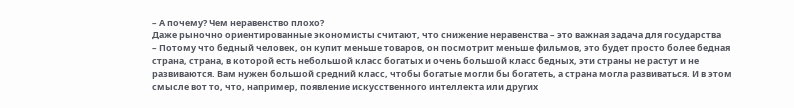– А почему? Чем неравенство плохо?
Даже рыночно ориентированные экономисты считают, что снижение неравенства – это важная задача для государства
– Потому что бедный человек, он купит меньше товаров, он посмотрит меньше фильмов, это будет просто более бедная страна, страна, в которой есть небольшой класс богатых и очень большой класс бедных, эти страны не растут и не развиваются. Вам нужен большой средний класс, чтобы богатые могли бы богатеть, а страна могла развиваться. И в этом смысле вот то, что, например, появление искусственного интеллекта или других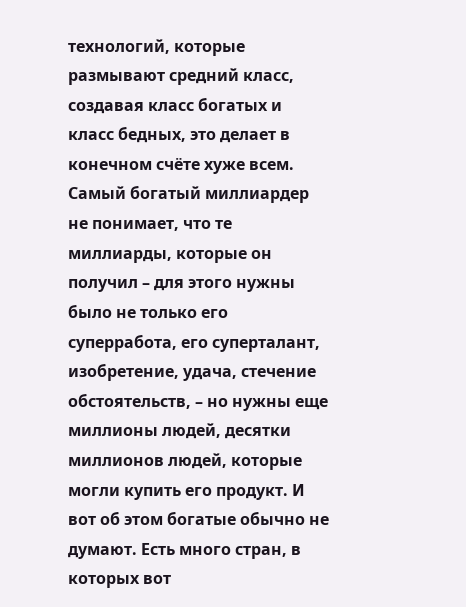технологий, которые размывают средний класс, создавая класс богатых и класс бедных, это делает в конечном счёте хуже всем. Самый богатый миллиардер не понимает, что те миллиарды, которые он получил – для этого нужны было не только его суперработа, его суперталант, изобретение, удача, стечение обстоятельств, – но нужны еще миллионы людей, десятки миллионов людей, которые могли купить его продукт. И вот об этом богатые обычно не думают. Есть много стран, в которых вот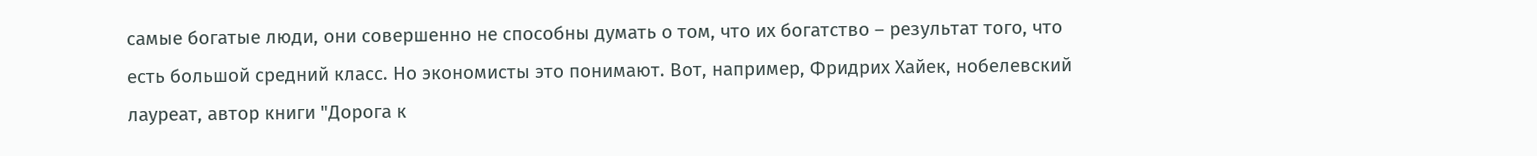самые богатые люди, они совершенно не способны думать о том, что их богатство – результат того, что есть большой средний класс. Но экономисты это понимают. Вот, например, Фридрих Хайек, нобелевский лауреат, автор книги "Дорога к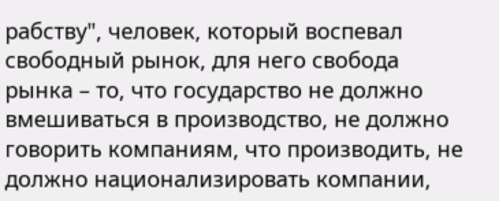рабству", человек, который воспевал свободный рынок, для него свобода рынка – то, что государство не должно вмешиваться в производство, не должно говорить компаниям, что производить, не должно национализировать компании,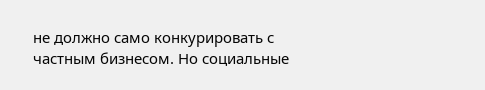не должно само конкурировать с частным бизнесом. Но социальные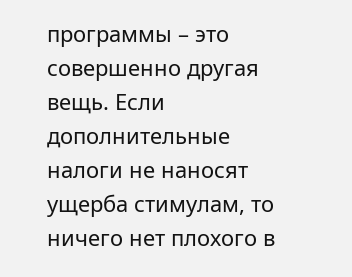программы – это совершенно другая вещь. Если дополнительные налоги не наносят ущерба стимулам, то ничего нет плохого в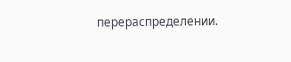перераспределении.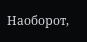Наоборот,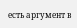есть аргумент в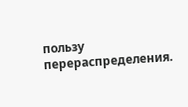пользу перераспределения.